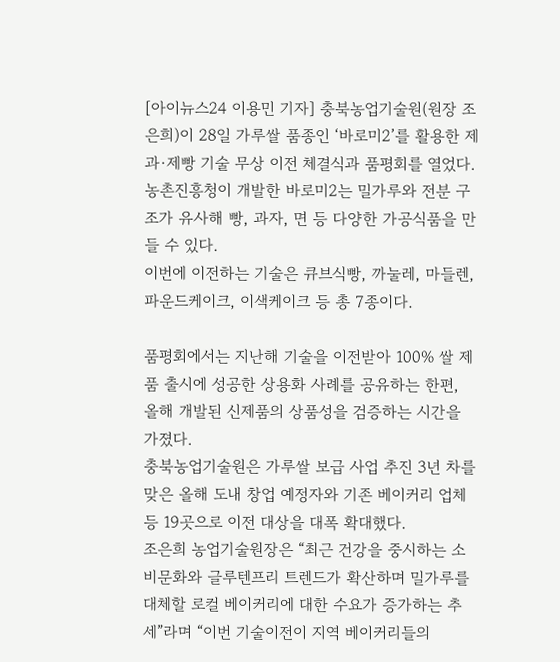[아이뉴스24 이용민 기자] 충북농업기술원(원장 조은희)이 28일 가루쌀 품종인 ‘바로미2’를 활용한 제과·제빵 기술 무상 이전 체결식과 품평회를 열었다.
농촌진흥청이 개발한 바로미2는 밀가루와 전분 구조가 유사해 빵, 과자, 면 등 다양한 가공식품을 만들 수 있다.
이번에 이전하는 기술은 큐브식빵, 까눌레, 마들렌, 파운드케이크, 이색케이크 등 총 7종이다.

품평회에서는 지난해 기술을 이전받아 100% 쌀 제품 출시에 성공한 상용화 사례를 공유하는 한편, 올해 개발된 신제품의 상품성을 검증하는 시간을 가졌다.
충북농업기술원은 가루쌀 보급 사업 추진 3년 차를 맞은 올해 도내 창업 예정자와 기존 베이커리 업체 등 19곳으로 이전 대상을 대폭 확대했다.
조은희 농업기술원장은 “최근 건강을 중시하는 소비문화와 글루텐프리 트렌드가 확산하며 밀가루를 대체할 로컬 베이커리에 대한 수요가 증가하는 추세”라며 “이번 기술이전이 지역 베이커리들의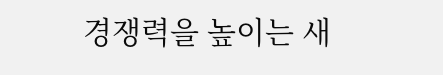경쟁력을 높이는 새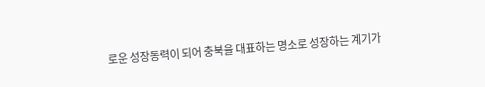로운 성장동력이 되어 충북을 대표하는 명소로 성장하는 계기가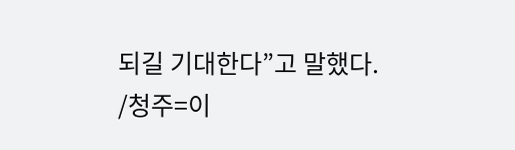되길 기대한다”고 말했다.
/청주=이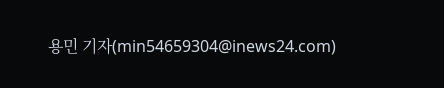용민 기자(min54659304@inews24.com)